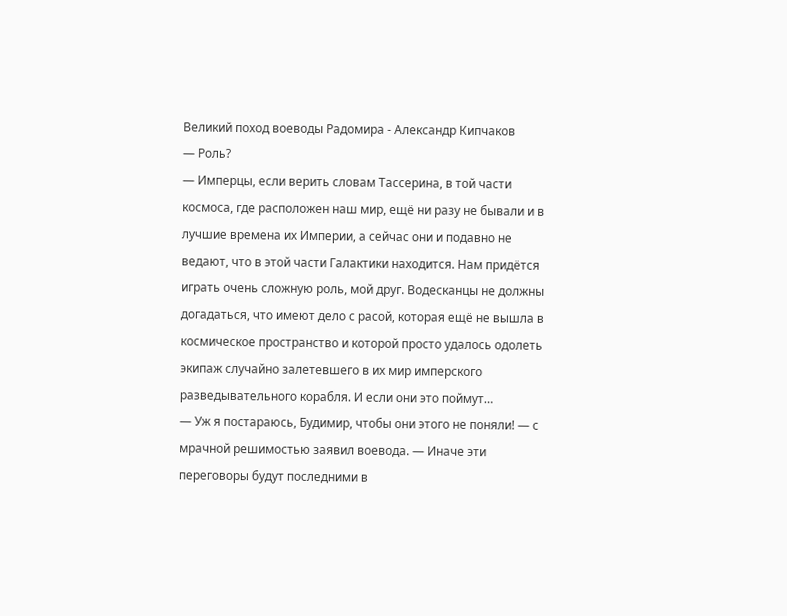Великий поход воеводы Радомира - Александр Кипчаков
— Роль?
— Имперцы, если верить словам Тассерина, в той части космоса, где расположен наш мир, ещё ни разу не бывали и в лучшие времена их Империи, а сейчас они и подавно не ведают, что в этой части Галактики находится. Нам придётся играть очень сложную роль, мой друг. Водесканцы не должны догадаться, что имеют дело с расой, которая ещё не вышла в космическое пространство и которой просто удалось одолеть экипаж случайно залетевшего в их мир имперского разведывательного корабля. И если они это поймут…
— Уж я постараюсь, Будимир, чтобы они этого не поняли! — с мрачной решимостью заявил воевода. — Иначе эти переговоры будут последними в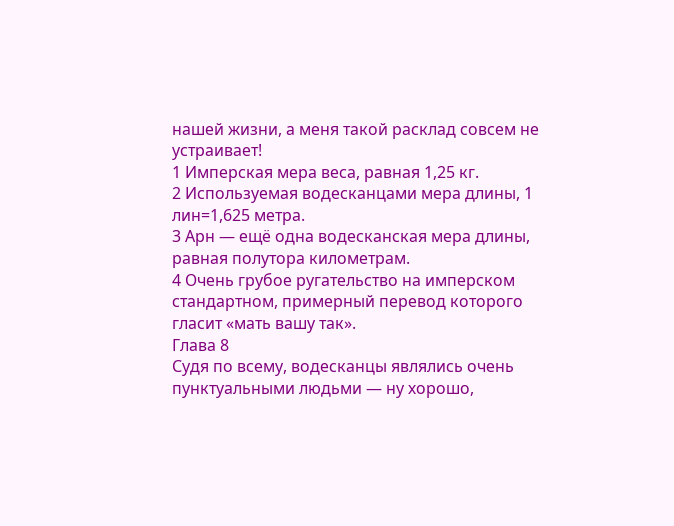нашей жизни, а меня такой расклад совсем не устраивает!
1 Имперская мера веса, равная 1,25 кг.
2 Используемая водесканцами мера длины, 1 лин=1,625 метра.
3 Арн — ещё одна водесканская мера длины, равная полутора километрам.
4 Очень грубое ругательство на имперском стандартном, примерный перевод которого гласит «мать вашу так».
Глава 8
Судя по всему, водесканцы являлись очень пунктуальными людьми — ну хорошо,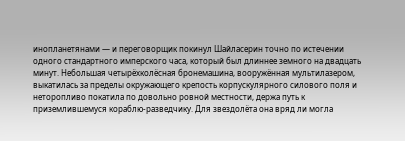инопланетянами — и переговорщик покинул Шайласерин точно по истечении одного стандартного имперского часа, который был длиннее земного на двадцать минут. Небольшая четырёхколёсная бронемашина, вооружённая мультилазером, выкатилась за пределы окружающего крепость корпускулярного силового поля и неторопливо покатила по довольно ровной местности, держа путь к приземлившемуся кораблю-разведчику. Для звездолёта она вряд ли могла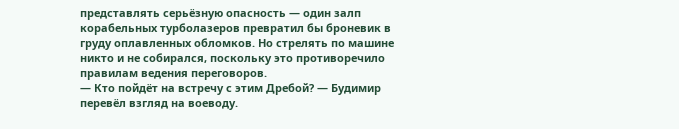представлять серьёзную опасность — один залп корабельных турболазеров превратил бы броневик в груду оплавленных обломков. Но стрелять по машине никто и не собирался, поскольку это противоречило правилам ведения переговоров.
— Кто пойдёт на встречу с этим Дребой? — Будимир перевёл взгляд на воеводу.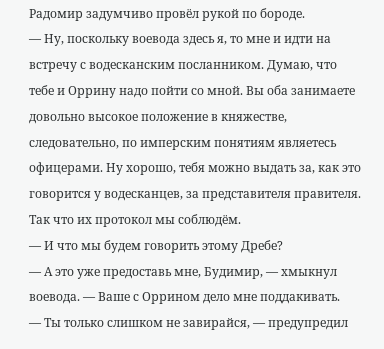Радомир задумчиво провёл рукой по бороде.
— Ну, поскольку воевода здесь я, то мне и идти на встречу с водесканским посланником. Думаю, что тебе и Оррину надо пойти со мной. Вы оба занимаете довольно высокое положение в княжестве, следовательно, по имперским понятиям являетесь офицерами. Ну хорошо, тебя можно выдать за, как это говорится у водесканцев, за представителя правителя. Так что их протокол мы соблюдём.
— И что мы будем говорить этому Дребе?
— А это уже предоставь мне, Будимир, — хмыкнул воевода. — Ваше с Оррином дело мне поддакивать.
— Ты только слишком не завирайся, — предупредил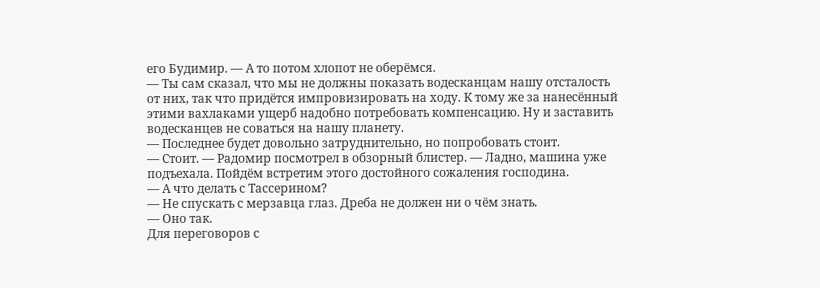его Будимир. — А то потом хлопот не оберёмся.
— Ты сам сказал, что мы не должны показать водесканцам нашу отсталость от них, так что придётся импровизировать на ходу. К тому же за нанесённый этими вахлаками ущерб надобно потребовать компенсацию. Ну и заставить водесканцев не соваться на нашу планету.
— Последнее будет довольно затруднительно, но попробовать стоит.
— Стоит. — Радомир посмотрел в обзорный блистер. — Ладно, машина уже подъехала. Пойдём встретим этого достойного сожаления господина.
— А что делать с Тассерином?
— Не спускать с мерзавца глаз. Дреба не должен ни о чём знать.
— Оно так.
Для переговоров с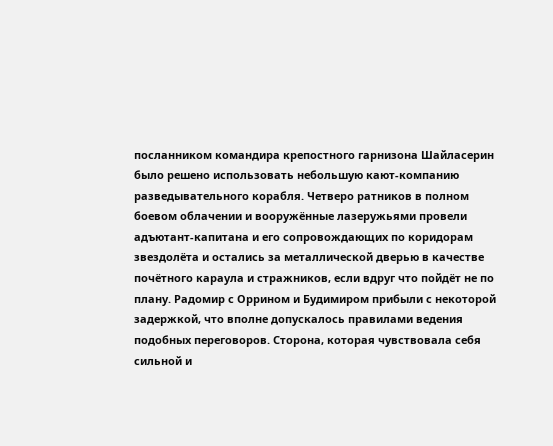посланником командира крепостного гарнизона Шайласерин было решено использовать небольшую кают-компанию разведывательного корабля. Четверо ратников в полном боевом облачении и вооружённые лазеружьями провели адъютант-капитана и его сопровождающих по коридорам звездолёта и остались за металлической дверью в качестве почётного караула и стражников, если вдруг что пойдёт не по плану. Радомир с Оррином и Будимиром прибыли с некоторой задержкой, что вполне допускалось правилами ведения подобных переговоров. Сторона, которая чувствовала себя сильной и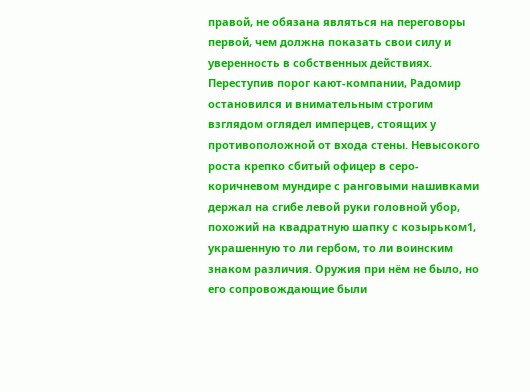правой, не обязана являться на переговоры первой, чем должна показать свои силу и уверенность в собственных действиях.
Переступив порог кают-компании, Радомир остановился и внимательным строгим взглядом оглядел имперцев, стоящих у противоположной от входа стены. Невысокого роста крепко сбитый офицер в серо-коричневом мундире с ранговыми нашивками держал на сгибе левой руки головной убор, похожий на квадратную шапку с козырьком1, украшенную то ли гербом, то ли воинским знаком различия. Оружия при нём не было, но его сопровождающие были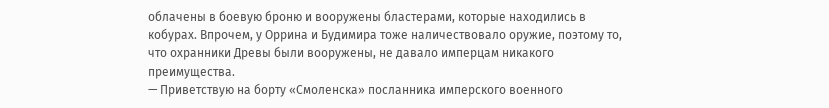облачены в боевую броню и вооружены бластерами, которые находились в кобурах. Впрочем, у Оррина и Будимира тоже наличествовало оружие, поэтому то, что охранники Древы были вооружены, не давало имперцам никакого преимущества.
— Приветствую на борту «Смоленска» посланника имперского военного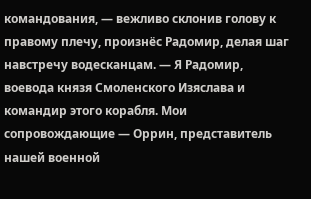командования, — вежливо склонив голову к правому плечу, произнёс Радомир, делая шаг навстречу водесканцам. — Я Радомир, воевода князя Смоленского Изяслава и командир этого корабля. Мои сопровождающие — Оррин, представитель нашей военной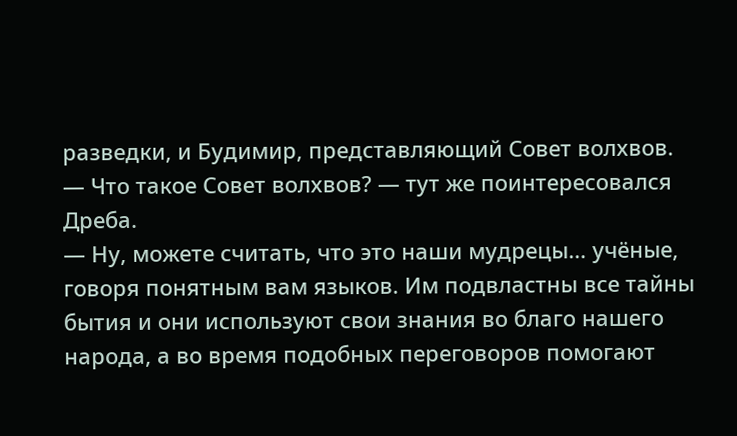разведки, и Будимир, представляющий Совет волхвов.
— Что такое Совет волхвов? — тут же поинтересовался Дреба.
— Ну, можете считать, что это наши мудрецы… учёные, говоря понятным вам языков. Им подвластны все тайны бытия и они используют свои знания во благо нашего народа, а во время подобных переговоров помогают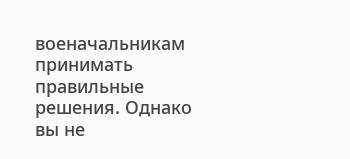военачальникам принимать правильные решения. Однако вы не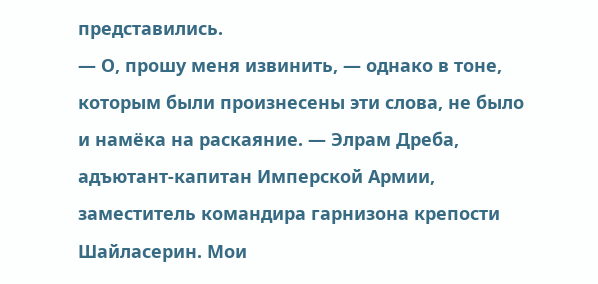представились.
— О, прошу меня извинить, — однако в тоне, которым были произнесены эти слова, не было и намёка на раскаяние. — Элрам Дреба, адъютант-капитан Имперской Армии, заместитель командира гарнизона крепости Шайласерин. Мои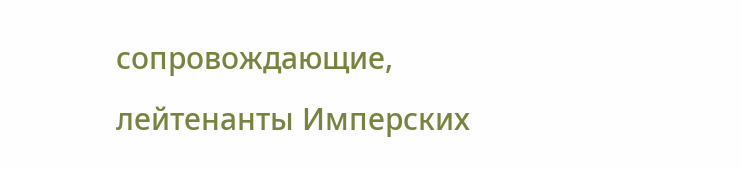сопровождающие, лейтенанты Имперских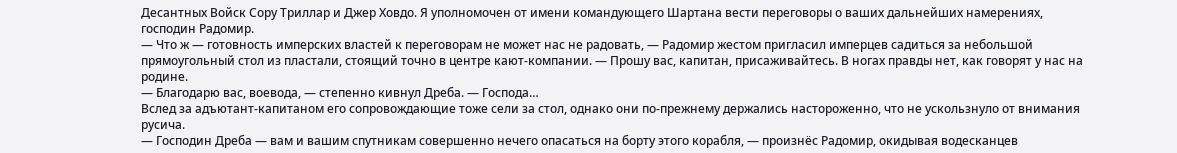Десантных Войск Сору Триллар и Джер Ховдо. Я уполномочен от имени командующего Шартана вести переговоры о ваших дальнейших намерениях, господин Радомир.
— Что ж — готовность имперских властей к переговорам не может нас не радовать, — Радомир жестом пригласил имперцев садиться за небольшой прямоугольный стол из пластали, стоящий точно в центре кают-компании. — Прошу вас, капитан, присаживайтесь. В ногах правды нет, как говорят у нас на родине.
— Благодарю вас, воевода, — степенно кивнул Дреба. — Господа…
Вслед за адъютант-капитаном его сопровождающие тоже сели за стол, однако они по-прежнему держались настороженно, что не ускользнуло от внимания русича.
— Господин Дреба — вам и вашим спутникам совершенно нечего опасаться на борту этого корабля, — произнёс Радомир, окидывая водесканцев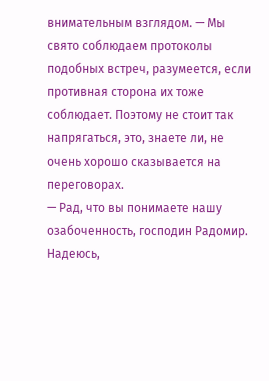внимательным взглядом. — Мы свято соблюдаем протоколы подобных встреч, разумеется, если противная сторона их тоже соблюдает. Поэтому не стоит так напрягаться, это, знаете ли, не очень хорошо сказывается на переговорах.
— Рад, что вы понимаете нашу озабоченность, господин Радомир. Надеюсь,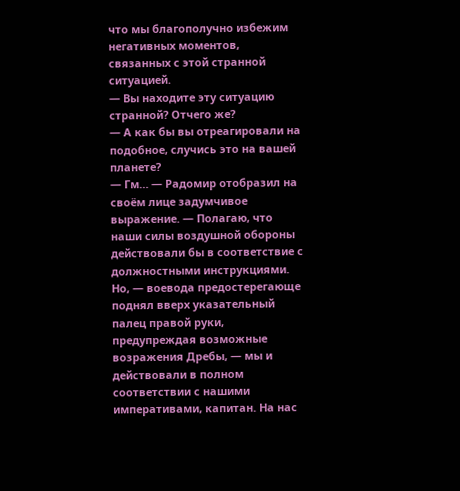что мы благополучно избежим негативных моментов, связанных с этой странной ситуацией.
— Вы находите эту ситуацию странной? Отчего же?
— А как бы вы отреагировали на подобное, случись это на вашей планете?
— Гм… — Радомир отобразил на своём лице задумчивое выражение. — Полагаю, что наши силы воздушной обороны действовали бы в соответствие с должностными инструкциями. Но, — воевода предостерегающе поднял вверх указательный палец правой руки, предупреждая возможные возражения Дребы, — мы и действовали в полном соответствии с нашими императивами, капитан. На нас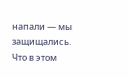напали — мы защищались. Что в этом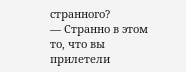странного?
— Странно в этом то, что вы прилетели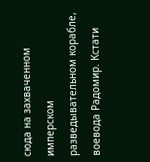сюда на захваченном имперском разведывательном корабле, воевода Радомир. Кстати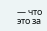— что это за